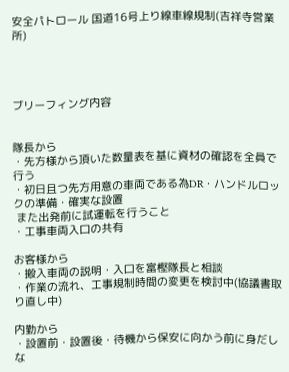安全パトロール 国道16号上り線車線規制(吉祥寺営業所)




ブリーフィング内容


隊長から
・先方様から頂いた数量表を基に資材の確認を全員で行う
・初日且つ先方用意の車両である為DR・ハンドルロックの準備・確実な設置
 また出発前に試運転を行うこと
・工事車両入口の共有

お客様から
・搬入車両の説明・入口を富樫隊長と相談
・作業の流れ、工事規制時間の変更を検討中(協議書取り直し中)

内勤から
・設置前・設置後・待機から保安に向かう前に身だしな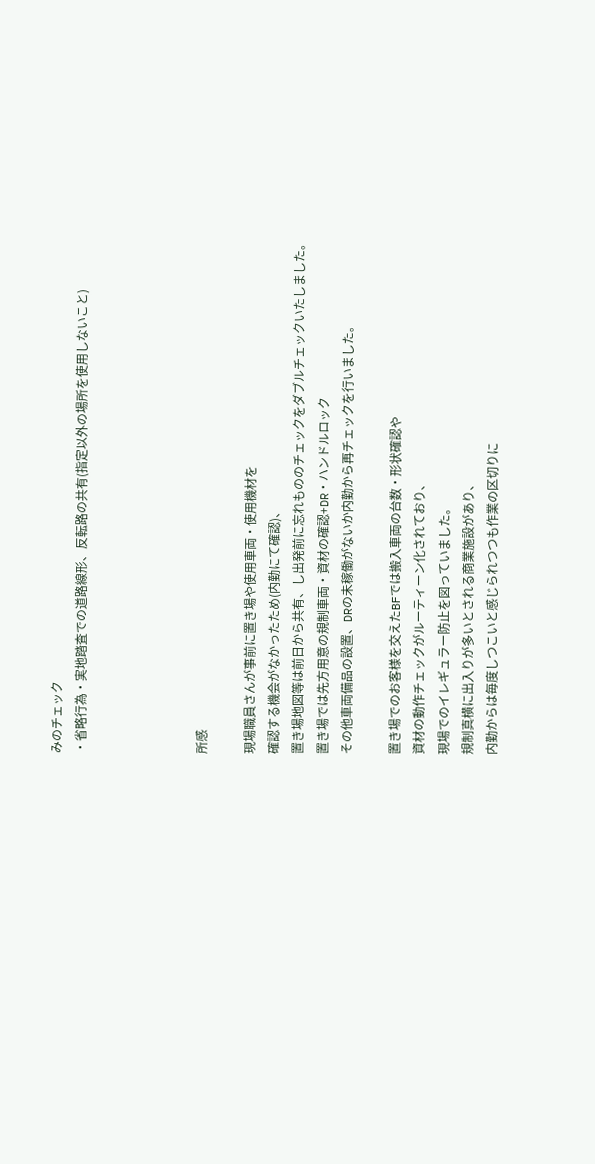みのチェック
・省略行為・実地踏査での道路線形、反転路の共有(指定以外の場所を使用しないこと)




所感

現場職員さんが事前に置き場や使用車両・使用機材を
確認する機会がなかったため(内勤にて確認)、
置き場地図等は前日から共有、し出発前に忘れもののチェックをダブルチェックいたしました。
置き場では先方用意の規制車両・資材の確認+DR・ハンドルロック
その他車両備品の設置、DRの未稼働がないか内勤から再チェックを行いました。

置き場でのお客様を交えたBFでは搬入車両の台数・形状確認や
資材の動作チェックがルーティーン化されており、
現場でのイレギュラー防止を図っていました。
規制真横に出入りが多いとされる商業施設があり、
内勤からは毎度しつこいと感じられつつも作業の区切りに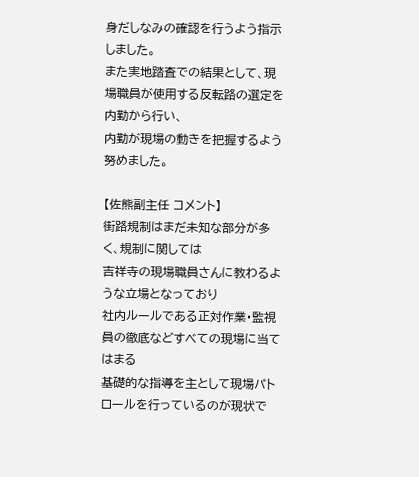身だしなみの確認を行うよう指示しました。
また実地踏査での結果として、現場職員が使用する反転路の選定を内勤から行い、
内勤が現場の動きを把握するよう努めました。

【佐熊副主任 コメント】
街路規制はまだ未知な部分が多く、規制に関しては
吉祥寺の現場職員さんに教わるような立場となっており
社内ルールである正対作業・監視員の徹底などすべての現場に当てはまる
基礎的な指導を主として現場パトロールを行っているのが現状で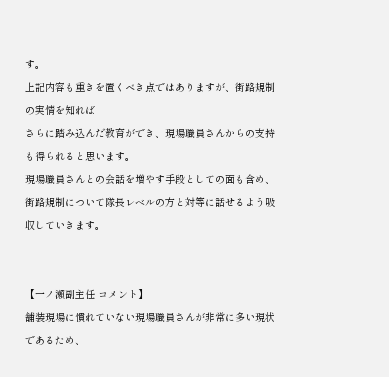す。
上記内容も重きを置くべき点ではありますが、街路規制の実情を知れば
さらに踏み込んだ教育ができ、現場職員さんからの支持も得られると思います。
現場職員さんとの会話を増やす手段としての面も含め、
街路規制について隊長レベルの方と対等に話せるよう吸収していきます。


【一ノ瀬副主任 コメント】
舗装現場に慣れていない現場職員さんが非常に多い現状であるため、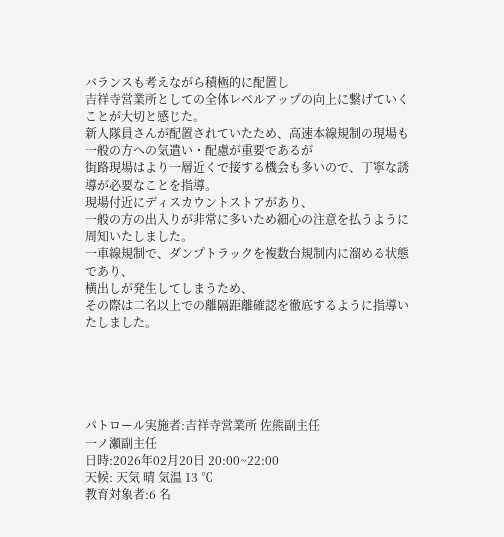バランスも考えながら積極的に配置し
吉祥寺営業所としての全体レベルアップの向上に繋げていくことが大切と感じた。
新人隊員さんが配置されていたため、高速本線規制の現場も
一般の方への気遣い・配慮が重要であるが
街路現場はより一層近くで接する機会も多いので、丁寧な誘導が必要なことを指導。
現場付近にディスカウントストアがあり、
一般の方の出入りが非常に多いため細心の注意を払うように周知いたしました。
一車線規制で、ダンプトラックを複数台規制内に溜める状態であり、
横出しが発生してしまうため、
その際は二名以上での離隔距離確認を徹底するように指導いたしました。





パトロール実施者:吉祥寺営業所 佐熊副主任
一ノ瀬副主任
日時:2026年02月20日 20:00~22:00
天候: 天気 晴 気温 13 ℃
教育対象者:6 名